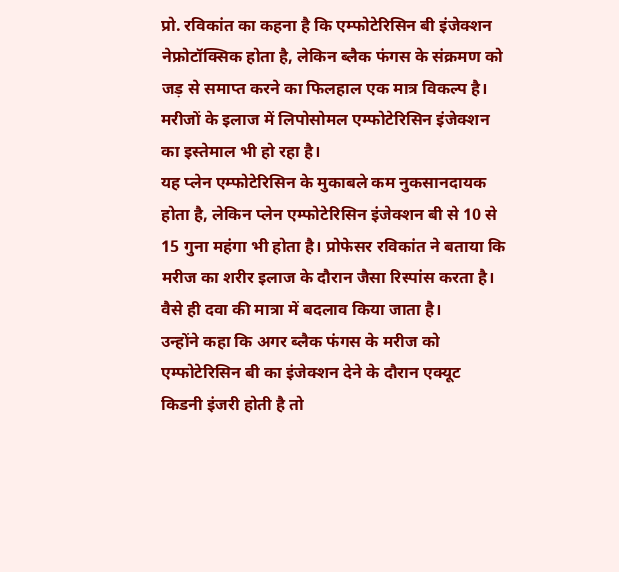प्रो. रविकांत का कहना है कि एम्फोटेरिसिन बी इंजेक्शन नेफ्रोटॉक्सिक होता है, लेकिन ब्लैक फंगस के संक्रमण को जड़ से समाप्त करने का फिलहाल एक मात्र विकल्प है। मरीजों के इलाज में लिपोसोमल एम्फोटेरिसिन इंजेक्शन का इस्तेमाल भी हो रहा है।
यह प्लेन एम्फोटेरिसिन के मुकाबले कम नुकसानदायक होता है, लेकिन प्लेन एम्फोटेरिसिन इंजेक्शन बी से 10 से 15 गुना महंगा भी होता है। प्रोफेसर रविकांत ने बताया कि मरीज का शरीर इलाज के दौरान जैसा रिस्पांस करता है। वैसे ही दवा की मात्रा में बदलाव किया जाता है।
उन्होंने कहा कि अगर ब्लैक फंगस के मरीज को एम्फोटेरिसिन बी का इंजेक्शन देने के दौरान एक्यूट किडनी इंजरी होती है तो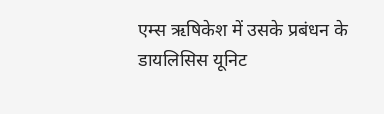एम्स ऋषिकेश में उसके प्रबंधन के डायलिसिस यूनिट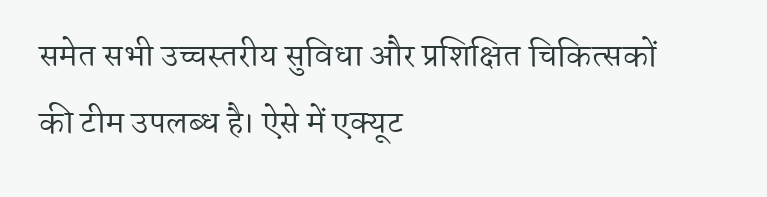समेत सभी उच्चस्तरीय सुविधा और प्रशिक्षित चिकित्सकों की टीम उपलब्ध है। ऐसे में एक्यूट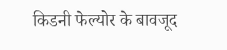किडनी फेल्योर के बावजूद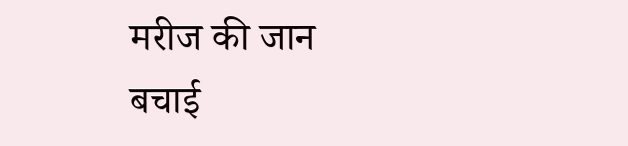मरीज की जान बचाई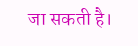जा सकती है।